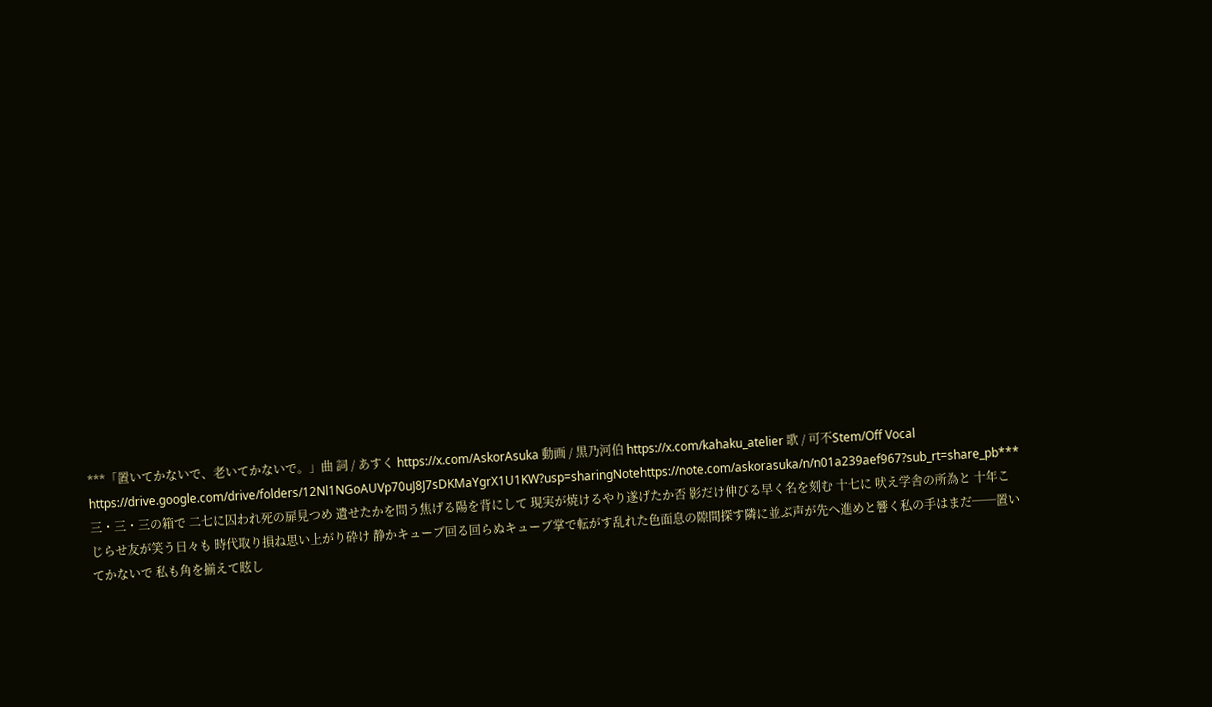***「置いてかないで、老いてかないで。」曲 詞 / あすく https://x.com/AskorAsuka 動画 / 黒乃河伯 https://x.com/kahaku_atelier 歌 / 可不Stem/Off Vocal https://drive.google.com/drive/folders/12Nl1NGoAUVp70uJ8J7sDKMaYgrX1U1KW?usp=sharingNotehttps://note.com/askorasuka/n/n01a239aef967?sub_rt=share_pb*** 三・三・三の箱で 二七に囚われ死の扉見つめ 遺せたかを問う焦げる陽を背にして 現実が焼けるやり遂げたか否 影だけ伸びる早く名を刻む 十七に 吠え学舎の所為と 十年こじらせ友が笑う日々も 時代取り損ね思い上がり砕け 静かキューブ回る回らぬキューブ掌で転がす乱れた色面息の隙間探す隣に並ぶ声が先へ進めと響く私の手はまだ──置いてかないで 私も角を揃えて眩し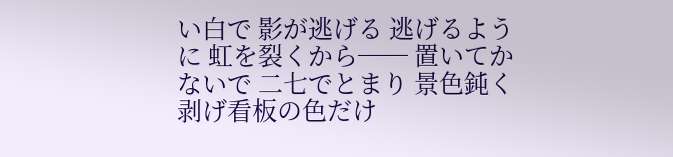い白で 影が逃げる 逃げるように 虹を裂くから── 置いてかないで 二七でとまり 景色鈍く剥げ看板の色だけ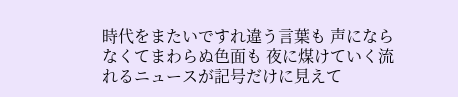時代をまたいですれ違う言葉も 声にならなくてまわらぬ色面も 夜に煤けていく流れるニュースが記号だけに見えて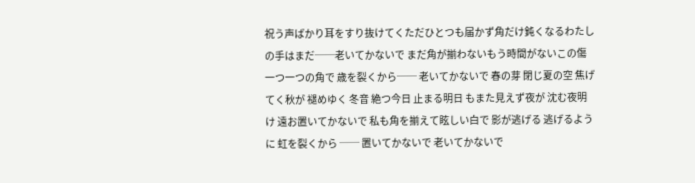祝う声ばかり耳をすり抜けてくただひとつも届かず角だけ鈍くなるわたしの手はまだ──老いてかないで まだ角が揃わないもう時間がないこの傷一つ一つの角で 歳を裂くから── 老いてかないで 春の芽 閉じ夏の空 焦げてく秋が 褪めゆく 冬音 絶つ今日 止まる明日 もまた見えず夜が 沈む夜明け 遠お置いてかないで 私も角を揃えて眩しい白で 影が逃げる 逃げるように 虹を裂くから ── 置いてかないで 老いてかないで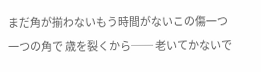まだ角が揃わないもう時間がないこの傷一つ一つの角で 歳を裂くから── 老いてかないで